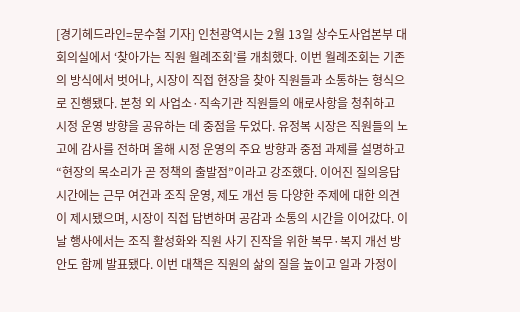[경기헤드라인=문수철 기자] 인천광역시는 2월 13일 상수도사업본부 대회의실에서 ‘찾아가는 직원 월례조회’를 개최했다. 이번 월례조회는 기존의 방식에서 벗어나, 시장이 직접 현장을 찾아 직원들과 소통하는 형식으로 진행됐다. 본청 외 사업소·직속기관 직원들의 애로사항을 청취하고 시정 운영 방향을 공유하는 데 중점을 두었다. 유정복 시장은 직원들의 노고에 감사를 전하며 올해 시정 운영의 주요 방향과 중점 과제를 설명하고 “현장의 목소리가 곧 정책의 출발점”이라고 강조했다. 이어진 질의응답 시간에는 근무 여건과 조직 운영, 제도 개선 등 다양한 주제에 대한 의견이 제시됐으며, 시장이 직접 답변하며 공감과 소통의 시간을 이어갔다. 이날 행사에서는 조직 활성화와 직원 사기 진작을 위한 복무·복지 개선 방안도 함께 발표됐다. 이번 대책은 직원의 삶의 질을 높이고 일과 가정이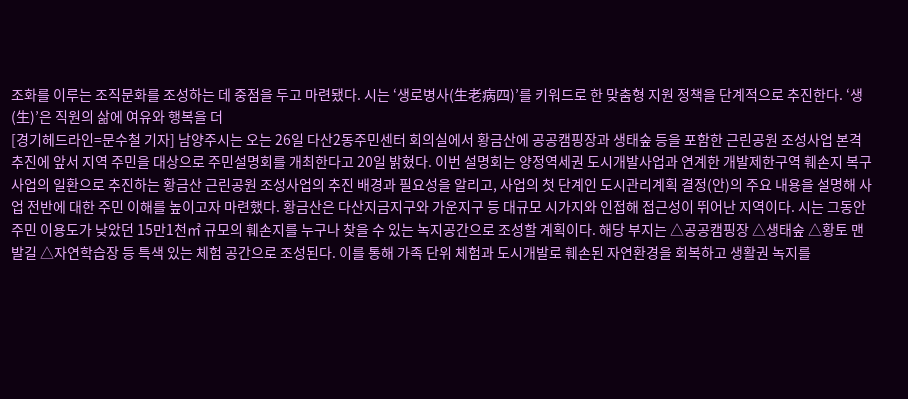조화를 이루는 조직문화를 조성하는 데 중점을 두고 마련됐다. 시는 ‘생로병사(生老病四)’를 키워드로 한 맞춤형 지원 정책을 단계적으로 추진한다. ‘생(生)’은 직원의 삶에 여유와 행복을 더
[경기헤드라인=문수철 기자] 남양주시는 오는 26일 다산2동주민센터 회의실에서 황금산에 공공캠핑장과 생태숲 등을 포함한 근린공원 조성사업 본격 추진에 앞서 지역 주민을 대상으로 주민설명회를 개최한다고 20일 밝혔다. 이번 설명회는 양정역세권 도시개발사업과 연계한 개발제한구역 훼손지 복구사업의 일환으로 추진하는 황금산 근린공원 조성사업의 추진 배경과 필요성을 알리고, 사업의 첫 단계인 도시관리계획 결정(안)의 주요 내용을 설명해 사업 전반에 대한 주민 이해를 높이고자 마련했다. 황금산은 다산지금지구와 가운지구 등 대규모 시가지와 인접해 접근성이 뛰어난 지역이다. 시는 그동안 주민 이용도가 낮았던 15만1천㎡ 규모의 훼손지를 누구나 찾을 수 있는 녹지공간으로 조성할 계획이다. 해당 부지는 △공공캠핑장 △생태숲 △황토 맨발길 △자연학습장 등 특색 있는 체험 공간으로 조성된다. 이를 통해 가족 단위 체험과 도시개발로 훼손된 자연환경을 회복하고 생활권 녹지를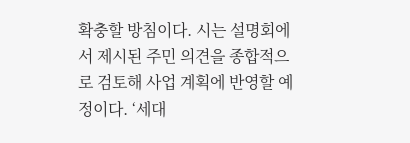확충할 방침이다. 시는 설명회에서 제시된 주민 의견을 종합적으로 검토해 사업 계획에 반영할 예정이다. ‘세대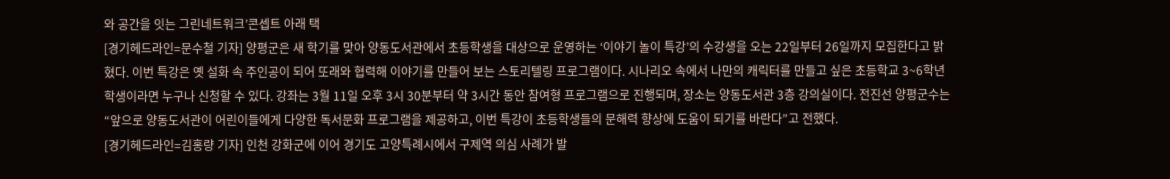와 공간을 잇는 그린네트워크’콘셉트 아래 택
[경기헤드라인=문수철 기자] 양평군은 새 학기를 맞아 양동도서관에서 초등학생을 대상으로 운영하는 ‘이야기 놀이 특강’의 수강생을 오는 22일부터 26일까지 모집한다고 밝혔다. 이번 특강은 옛 설화 속 주인공이 되어 또래와 협력해 이야기를 만들어 보는 스토리텔링 프로그램이다. 시나리오 속에서 나만의 캐릭터를 만들고 싶은 초등학교 3~6학년 학생이라면 누구나 신청할 수 있다. 강좌는 3월 11일 오후 3시 30분부터 약 3시간 동안 참여형 프로그램으로 진행되며, 장소는 양동도서관 3층 강의실이다. 전진선 양평군수는 “앞으로 양동도서관이 어린이들에게 다양한 독서문화 프로그램을 제공하고, 이번 특강이 초등학생들의 문해력 향상에 도움이 되기를 바란다”고 전했다.
[경기헤드라인=김홍량 기자] 인천 강화군에 이어 경기도 고양특례시에서 구제역 의심 사례가 발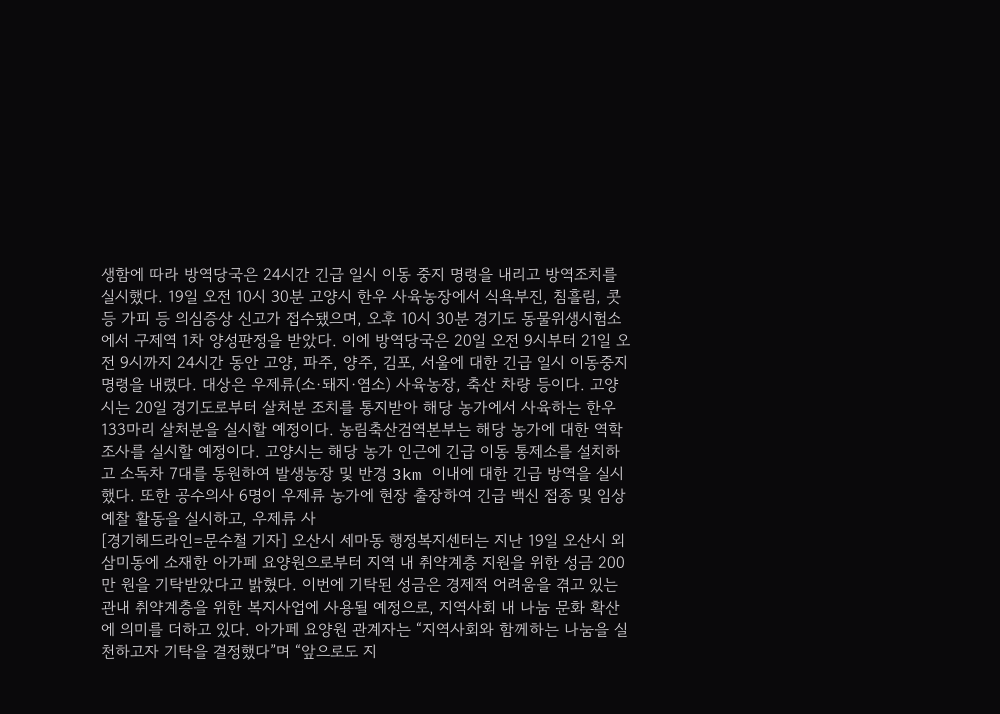생함에 따라 방역당국은 24시간 긴급 일시 이동 중지 명령을 내리고 방역조치를 실시했다. 19일 오전 10시 30분 고양시 한우 사육농장에서 식욕부진, 침흘림, 콧등 가피 등 의심증상 신고가 접수됐으며, 오후 10시 30분 경기도 동물위생시험소에서 구제역 1차 양성판정을 받았다. 이에 방역당국은 20일 오전 9시부터 21일 오전 9시까지 24시간 동안 고양, 파주, 양주, 김포, 서울에 대한 긴급 일시 이동중지 명령을 내렸다. 대상은 우제류(소·돼지·염소) 사육농장, 축산 차량 등이다. 고양시는 20일 경기도로부터 살처분 조치를 통지받아 해당 농가에서 사육하는 한우 133마리 살처분을 실시할 예정이다. 농림축산검역본부는 해당 농가에 대한 역학조사를 실시할 예정이다. 고양시는 해당 농가 인근에 긴급 이동 통제소를 설치하고 소독차 7대를 동원하여 발생농장 및 반경 3km 이내에 대한 긴급 방역을 실시했다. 또한 공수의사 6명이 우제류 농가에 현장 출장하여 긴급 백신 접종 및 임상 예찰 활동을 실시하고, 우제류 사
[경기헤드라인=문수철 기자] 오산시 세마동 행정복지센터는 지난 19일 오산시 외삼미동에 소재한 아가페 요양원으로부터 지역 내 취약계층 지원을 위한 성금 200만 원을 기탁받았다고 밝혔다. 이번에 기탁된 성금은 경제적 어려움을 겪고 있는 관내 취약계층을 위한 복지사업에 사용될 예정으로, 지역사회 내 나눔 문화 확산에 의미를 더하고 있다. 아가페 요양원 관계자는 “지역사회와 함께하는 나눔을 실천하고자 기탁을 결정했다”며 “앞으로도 지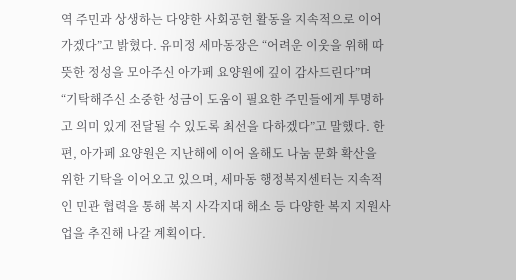역 주민과 상생하는 다양한 사회공헌 활동을 지속적으로 이어가겠다”고 밝혔다. 유미정 세마동장은 “어려운 이웃을 위해 따뜻한 정성을 모아주신 아가페 요양원에 깊이 감사드린다”며 “기탁해주신 소중한 성금이 도움이 필요한 주민들에게 투명하고 의미 있게 전달될 수 있도록 최선을 다하겠다”고 말했다. 한편, 아가페 요양원은 지난해에 이어 올해도 나눔 문화 확산을 위한 기탁을 이어오고 있으며, 세마동 행정복지센터는 지속적인 민관 협력을 통해 복지 사각지대 해소 등 다양한 복지 지원사업을 추진해 나갈 계획이다.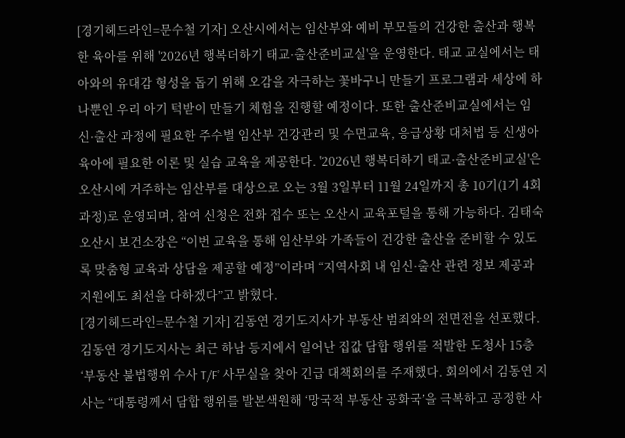[경기헤드라인=문수철 기자] 오산시에서는 임산부와 예비 부모들의 건강한 출산과 행복한 육아를 위해 '2026년 행복더하기 태교·출산준비교실'을 운영한다. 태교 교실에서는 태아와의 유대감 형성을 돕기 위해 오감을 자극하는 꽃바구니 만들기 프로그램과 세상에 하나뿐인 우리 아기 턱받이 만들기 체험을 진행할 예정이다. 또한 출산준비교실에서는 임신·출산 과정에 필요한 주수별 임산부 건강관리 및 수면교육, 응급상황 대처법 등 신생아 육아에 필요한 이론 및 실습 교육을 제공한다. '2026년 행복더하기 태교·출산준비교실'은 오산시에 거주하는 임산부를 대상으로 오는 3월 3일부터 11월 24일까지 총 10기(1기 4회 과정)로 운영되며, 참여 신청은 전화 접수 또는 오산시 교육포털을 통해 가능하다. 김태숙 오산시 보건소장은 “이번 교육을 통해 임산부와 가족들이 건강한 출산을 준비할 수 있도록 맞춤형 교육과 상담을 제공할 예정”이라며 “지역사회 내 임신·출산 관련 정보 제공과 지원에도 최선을 다하겠다”고 밝혔다.
[경기헤드라인=문수철 기자] 김동연 경기도지사가 부동산 범죄와의 전면전을 선포했다. 김동연 경기도지사는 최근 하남 등지에서 일어난 집값 담합 행위를 적발한 도청사 15층 ‘부동산 불법행위 수사 T/F’ 사무실을 찾아 긴급 대책회의를 주재했다. 회의에서 김동연 지사는 “대통령께서 담합 행위를 발본색원해 ‘망국적 부동산 공화국’을 극복하고 공정한 사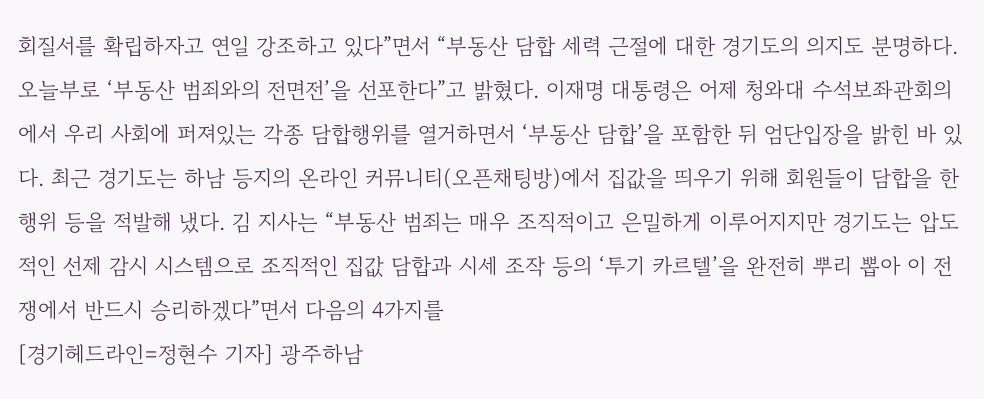회질서를 확립하자고 연일 강조하고 있다”면서 “부동산 담합 세력 근절에 대한 경기도의 의지도 분명하다. 오늘부로 ‘부동산 범죄와의 전면전’을 선포한다”고 밝혔다. 이재명 대통령은 어제 청와대 수석보좌관회의에서 우리 사회에 퍼져있는 각종 담합행위를 열거하면서 ‘부동산 담합’을 포함한 뒤 엄단입장을 밝힌 바 있다. 최근 경기도는 하남 등지의 온라인 커뮤니티(오픈채팅방)에서 집값을 띄우기 위해 회원들이 담합을 한 행위 등을 적발해 냈다. 김 지사는 “부동산 범죄는 매우 조직적이고 은밀하게 이루어지지만 경기도는 압도적인 선제 감시 시스템으로 조직적인 집값 담합과 시세 조작 등의 ‘투기 카르텔’을 완전히 뿌리 뽑아 이 전쟁에서 반드시 승리하겠다”면서 다음의 4가지를
[경기헤드라인=정현수 기자] 광주하남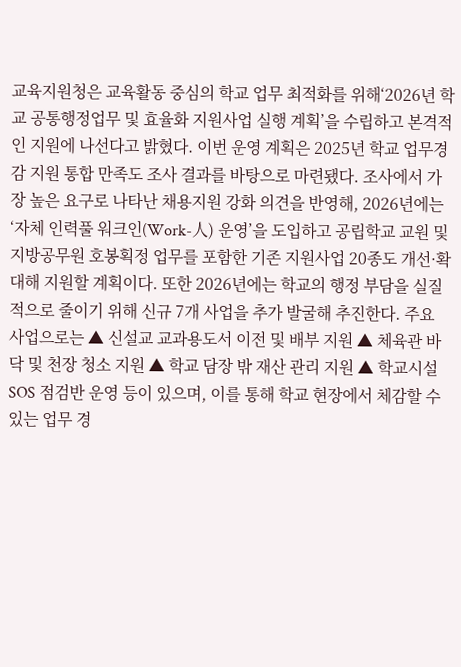교육지원청은 교육활동 중심의 학교 업무 최적화를 위해‘2026년 학교 공통행정업무 및 효율화 지원사업 실행 계획’을 수립하고 본격적인 지원에 나선다고 밝혔다. 이번 운영 계획은 2025년 학교 업무경감 지원 통합 만족도 조사 결과를 바탕으로 마련됐다. 조사에서 가장 높은 요구로 나타난 채용지원 강화 의견을 반영해, 2026년에는‘자체 인력풀 워크인(Work-人) 운영’을 도입하고 공립학교 교원 및 지방공무원 호봉획정 업무를 포함한 기존 지원사업 20종도 개선·확대해 지원할 계획이다. 또한 2026년에는 학교의 행정 부담을 실질적으로 줄이기 위해 신규 7개 사업을 추가 발굴해 추진한다. 주요 사업으로는 ▲ 신설교 교과용도서 이전 및 배부 지원 ▲ 체육관 바닥 및 천장 청소 지원 ▲ 학교 담장 밖 재산 관리 지원 ▲ 학교시설 SOS 점검반 운영 등이 있으며, 이를 통해 학교 현장에서 체감할 수 있는 업무 경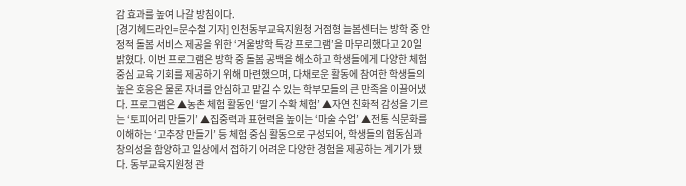감 효과를 높여 나갈 방침이다.
[경기헤드라인=문수철 기자] 인천동부교육지원청 거점형 늘봄센터는 방학 중 안정적 돌봄 서비스 제공을 위한 ‘겨울방학 특강 프로그램’을 마무리했다고 20일 밝혔다. 이번 프로그램은 방학 중 돌봄 공백을 해소하고 학생들에게 다양한 체험 중심 교육 기회를 제공하기 위해 마련했으며, 다채로운 활동에 참여한 학생들의 높은 호응은 물론 자녀를 안심하고 맡길 수 있는 학부모들의 큰 만족을 이끌어냈다. 프로그램은 ▲농촌 체험 활동인 ‘딸기 수확 체험’ ▲자연 친화적 감성을 기르는 ‘토피어리 만들기’ ▲집중력과 표현력을 높이는 ‘마술 수업’ ▲전통 식문화를 이해하는 ‘고추장 만들기’ 등 체험 중심 활동으로 구성되어, 학생들의 협동심과 창의성을 함양하고 일상에서 접하기 어려운 다양한 경험을 제공하는 계기가 됐다. 동부교육지원청 관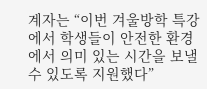계자는 “이번 겨울방학 특강에서 학생들이 안전한 환경에서 의미 있는 시간을 보낼 수 있도록 지원했다”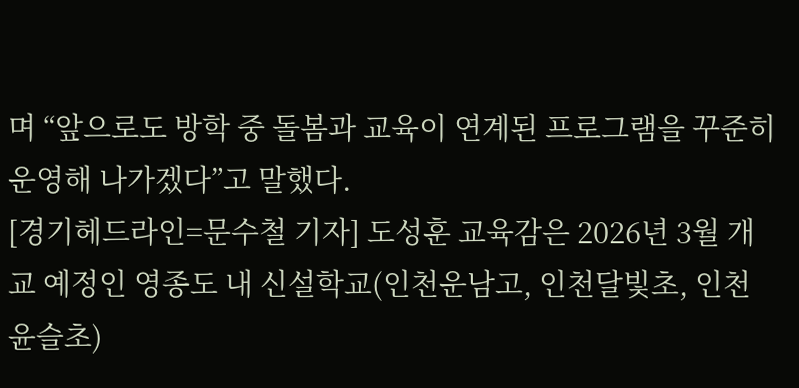며 “앞으로도 방학 중 돌봄과 교육이 연계된 프로그램을 꾸준히 운영해 나가겠다”고 말했다.
[경기헤드라인=문수철 기자] 도성훈 교육감은 2026년 3월 개교 예정인 영종도 내 신설학교(인천운남고, 인천달빛초, 인천윤슬초)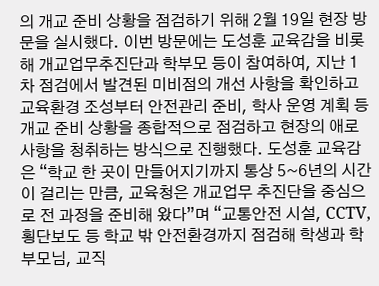의 개교 준비 상황을 점검하기 위해 2월 19일 현장 방문을 실시했다. 이번 방문에는 도성훈 교육감을 비롯해 개교업무추진단과 학부모 등이 참여하여, 지난 1차 점검에서 발견된 미비점의 개선 사항을 확인하고 교육환경 조성부터 안전관리 준비, 학사 운영 계획 등 개교 준비 상황을 종합적으로 점검하고 현장의 애로사항을 청취하는 방식으로 진행했다. 도성훈 교육감은 “학교 한 곳이 만들어지기까지 통상 5~6년의 시간이 걸리는 만큼, 교육청은 개교업무 추진단을 중심으로 전 과정을 준비해 왔다”며 “교통안전 시설, CCTV, 횡단보도 등 학교 밖 안전환경까지 점검해 학생과 학부모님, 교직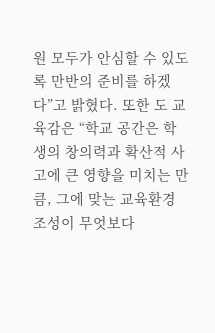원 모두가 안심할 수 있도록 만반의 준비를 하겠다”고 밝혔다. 또한 도 교육감은 “학교 공간은 학생의 창의력과 확산적 사고에 큰 영향을 미치는 만큼, 그에 맞는 교육환경 조성이 무엇보다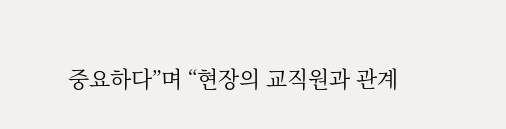중요하다”며 “현장의 교직원과 관계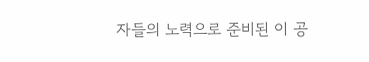자들의 노력으로 준비된 이 공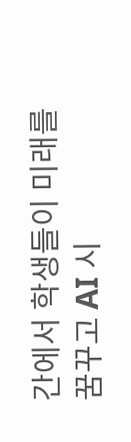간에서 학생들이 미래를 꿈꾸고 AI 시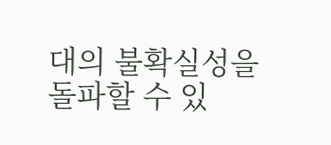대의 불확실성을 돌파할 수 있